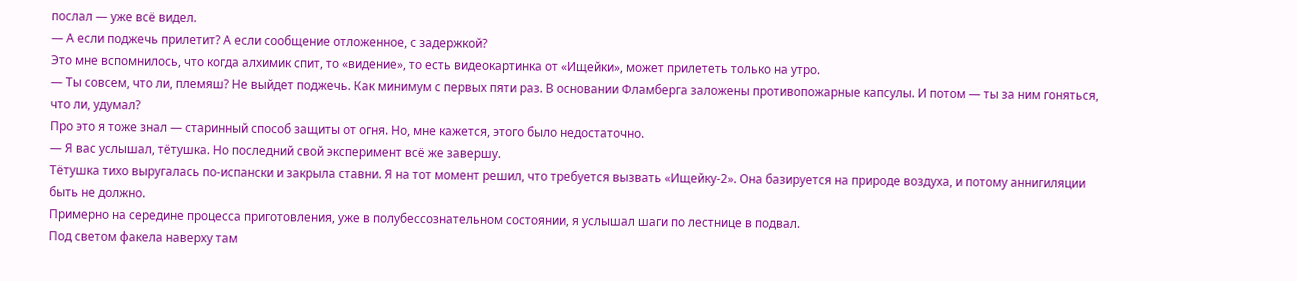послал — уже всё видел.
— А если поджечь прилетит? А если сообщение отложенное, с задержкой?
Это мне вспомнилось, что когда алхимик спит, то «видение», то есть видеокартинка от «Ищейки», может прилететь только на утро.
— Ты совсем, что ли, племяш? Не выйдет поджечь. Как минимум с первых пяти раз. В основании Фламберга заложены противопожарные капсулы. И потом — ты за ним гоняться, что ли, удумал?
Про это я тоже знал — старинный способ защиты от огня. Но, мне кажется, этого было недостаточно.
— Я вас услышал, тётушка. Но последний свой эксперимент всё же завершу.
Тётушка тихо выругалась по-испански и закрыла ставни. Я на тот момент решил, что требуется вызвать «Ищейку-2». Она базируется на природе воздуха, и потому аннигиляции быть не должно.
Примерно на середине процесса приготовления, уже в полубессознательном состоянии, я услышал шаги по лестнице в подвал.
Под светом факела наверху там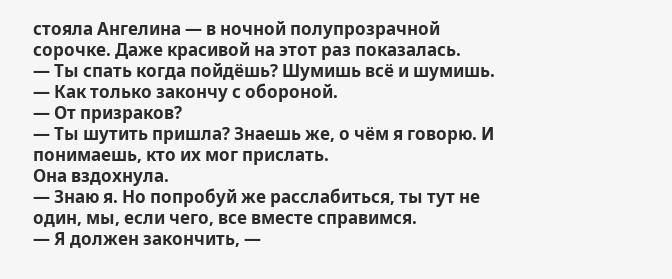стояла Ангелина — в ночной полупрозрачной сорочке. Даже красивой на этот раз показалась.
— Ты спать когда пойдёшь? Шумишь всё и шумишь.
— Как только закончу с обороной.
— От призраков?
— Ты шутить пришла? Знаешь же, о чём я говорю. И понимаешь, кто их мог прислать.
Она вздохнула.
— Знаю я. Но попробуй же расслабиться, ты тут не один, мы, если чего, все вместе справимся.
— Я должен закончить, —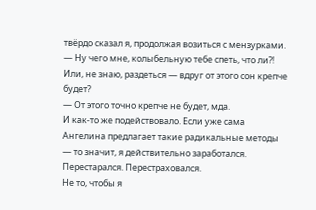твёрдо сказал я, продолжая возиться с мензурками.
— Ну чего мне, колыбельную тебе спеть, что ли⁈ Или, не знаю, раздеться — вдруг от этого сон крепче будет?
— От этого точно крепче не будет, мда.
И как-то же подействовало. Если уже сама Ангелина предлагает такие радикальные методы — то значит, я действительно заработался. Перестарался. Перестраховался.
Не то, чтобы я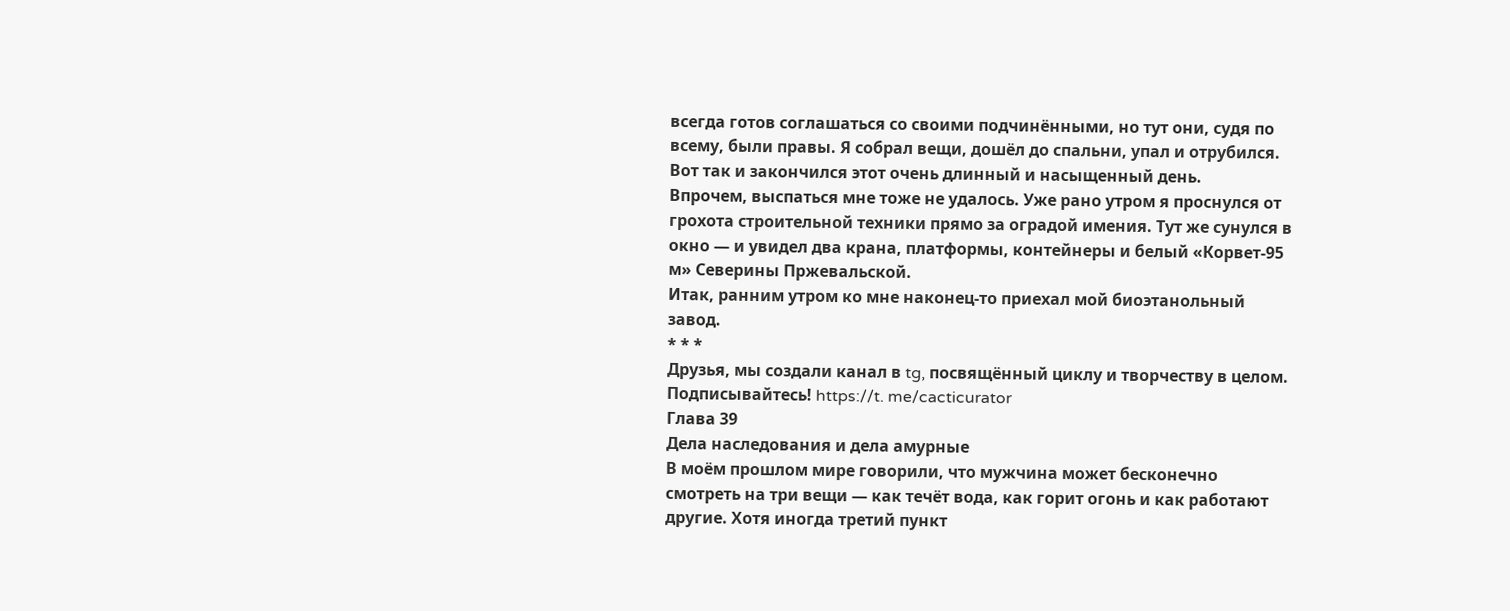всегда готов соглашаться со своими подчинёнными, но тут они, судя по всему, были правы. Я собрал вещи, дошёл до спальни, упал и отрубился.
Вот так и закончился этот очень длинный и насыщенный день.
Впрочем, выспаться мне тоже не удалось. Уже рано утром я проснулся от грохота строительной техники прямо за оградой имения. Тут же сунулся в окно — и увидел два крана, платформы, контейнеры и белый «Корвет-95 м» Северины Пржевальской.
Итак, ранним утром ко мне наконец-то приехал мой биоэтанольный завод.
* * *
Друзья, мы создали канал в tg, посвящённый циклу и творчеству в целом. Подписывайтесь! https://t. me/cacticurator
Глава 39
Дела наследования и дела амурные
В моём прошлом мире говорили, что мужчина может бесконечно смотреть на три вещи — как течёт вода, как горит огонь и как работают другие. Хотя иногда третий пункт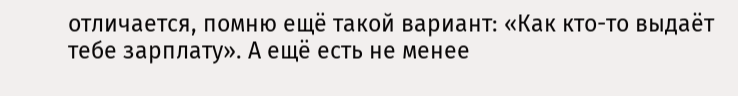отличается, помню ещё такой вариант: «Как кто-то выдаёт тебе зарплату». А ещё есть не менее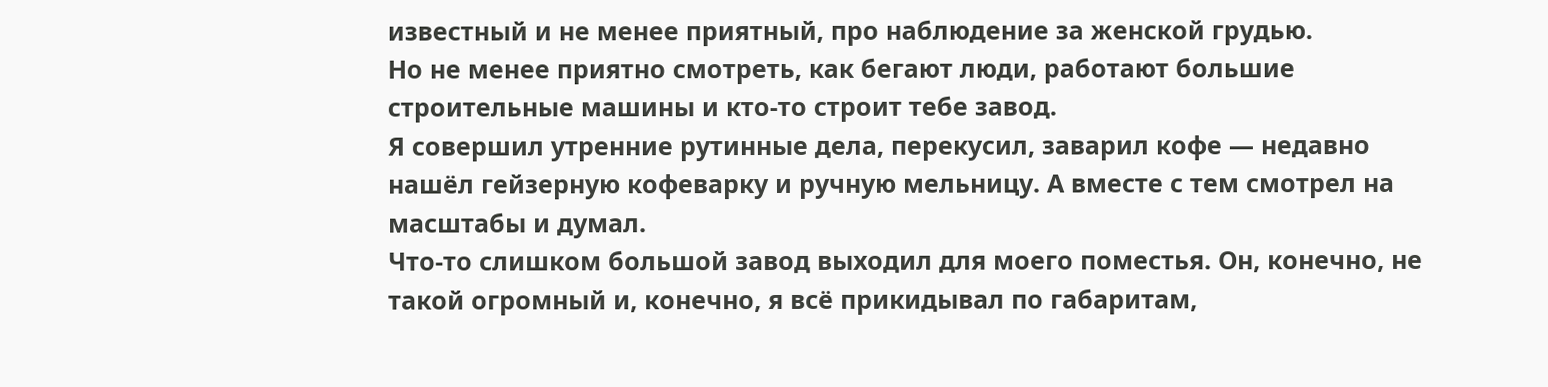известный и не менее приятный, про наблюдение за женской грудью.
Но не менее приятно смотреть, как бегают люди, работают большие строительные машины и кто-то строит тебе завод.
Я совершил утренние рутинные дела, перекусил, заварил кофе — недавно нашёл гейзерную кофеварку и ручную мельницу. А вместе с тем смотрел на масштабы и думал.
Что-то слишком большой завод выходил для моего поместья. Он, конечно, не такой огромный и, конечно, я всё прикидывал по габаритам,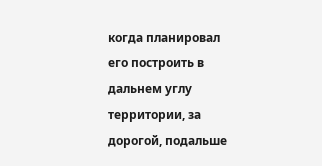когда планировал его построить в дальнем углу территории, за дорогой, подальше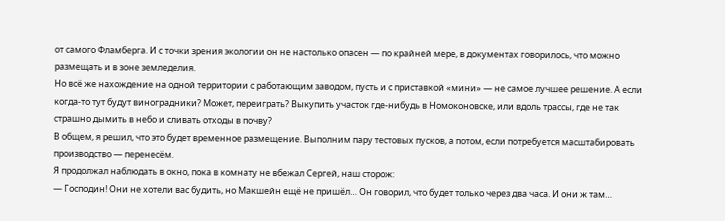от самого Фламберга. И с точки зрения экологии он не настолько опасен — по крайней мере, в документах говорилось, что можно размещать и в зоне земледелия.
Но всё же нахождение на одной территории с работающим заводом, пусть и с приставкой «мини» — не самое лучшее решение. А если когда-то тут будут виноградники? Может, переиграть? Выкупить участок где-нибудь в Номоконовске, или вдоль трассы, где не так страшно дымить в небо и сливать отходы в почву?
В общем, я решил, что это будет временное размещение. Выполним пару тестовых пусков, а потом, если потребуется масштабировать производство — перенесём.
Я продолжал наблюдать в окно, пока в комнату не вбежал Сергей, наш сторож:
— Господин! Они не хотели вас будить, но Макшейн ещё не пришёл… Он говорил, что будет только через два часа. И они ж там…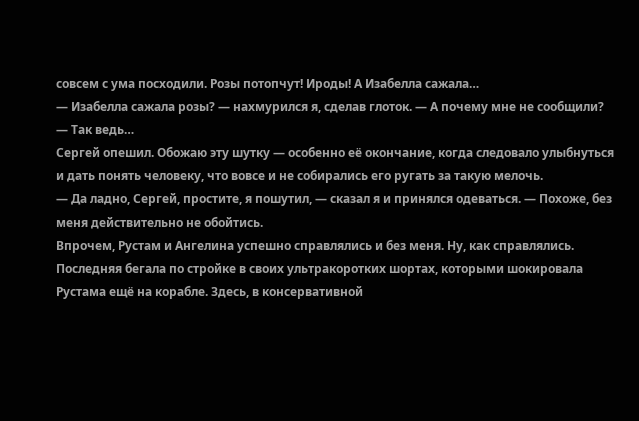совсем с ума посходили. Розы потопчут! Ироды! А Изабелла сажала…
— Изабелла сажала розы? — нахмурился я, сделав глоток. — А почему мне не сообщили?
— Так ведь…
Сергей опешил. Обожаю эту шутку — особенно её окончание, когда следовало улыбнуться и дать понять человеку, что вовсе и не собирались его ругать за такую мелочь.
— Да ладно, Сергей, простите, я пошутил, — сказал я и принялся одеваться. — Похоже, без меня действительно не обойтись.
Впрочем, Рустам и Ангелина успешно справлялись и без меня. Ну, как справлялись. Последняя бегала по стройке в своих ультракоротких шортах, которыми шокировала Рустама ещё на корабле. Здесь, в консервативной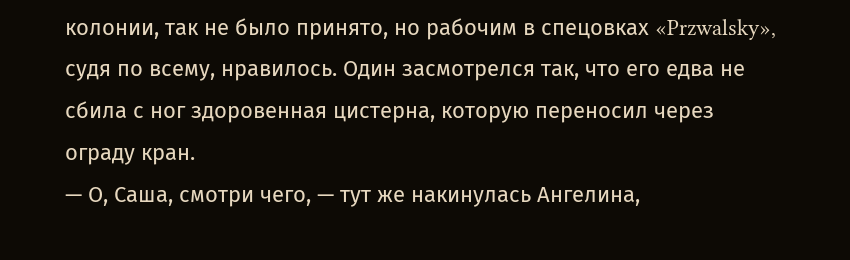колонии, так не было принято, но рабочим в спецовках «Przwalsky», судя по всему, нравилось. Один засмотрелся так, что его едва не сбила с ног здоровенная цистерна, которую переносил через ограду кран.
— О, Саша, смотри чего, — тут же накинулась Ангелина,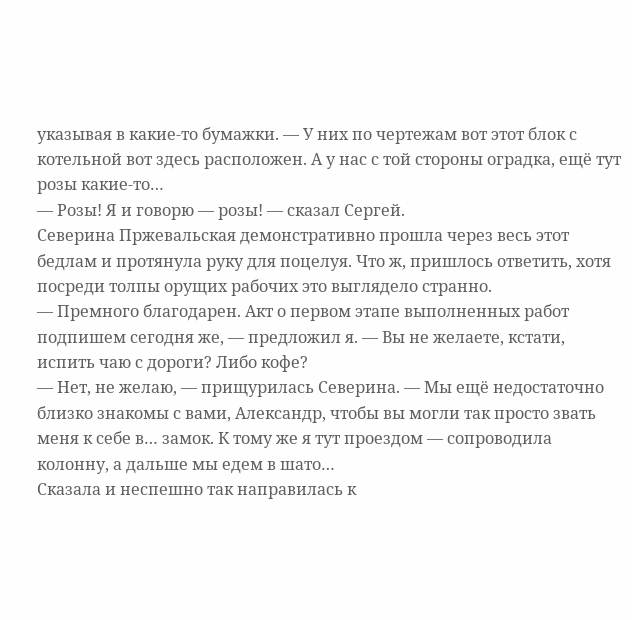указывая в какие-то бумажки. — У них по чертежам вот этот блок с котельной вот здесь расположен. А у нас с той стороны оградка, ещё тут розы какие-то…
— Розы! Я и говорю — розы! — сказал Сергей.
Северина Пржевальская демонстративно прошла через весь этот бедлам и протянула руку для поцелуя. Что ж, пришлось ответить, хотя посреди толпы орущих рабочих это выглядело странно.
— Премного благодарен. Акт о первом этапе выполненных работ подпишем сегодня же, — предложил я. — Вы не желаете, кстати, испить чаю с дороги? Либо кофе?
— Нет, не желаю, — прищурилась Северина. — Мы ещё недостаточно близко знакомы с вами, Александр, чтобы вы могли так просто звать меня к себе в… замок. К тому же я тут проездом — сопроводила колонну, а дальше мы едем в шато…
Сказала и неспешно так направилась к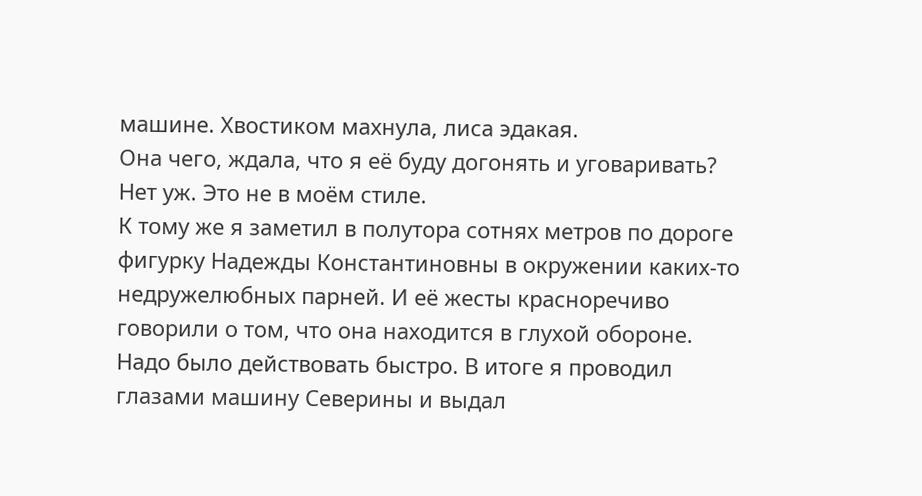машине. Хвостиком махнула, лиса эдакая.
Она чего, ждала, что я её буду догонять и уговаривать? Нет уж. Это не в моём стиле.
К тому же я заметил в полутора сотнях метров по дороге фигурку Надежды Константиновны в окружении каких-то недружелюбных парней. И её жесты красноречиво говорили о том, что она находится в глухой обороне.
Надо было действовать быстро. В итоге я проводил глазами машину Северины и выдал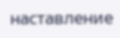наставление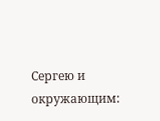Сергею и окружающим: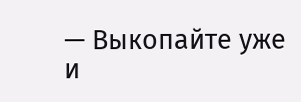— Выкопайте уже и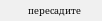пересадите